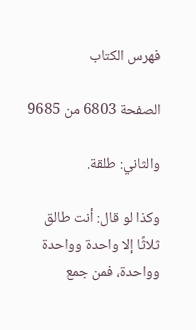فهرس الكتاب

الصفحة 6803 من 9685

والثاني: طلقة.

وكذا لو قال: أنت طالق ثلاثًا إلا واحدة وواحدة وواحدة، فمن جمع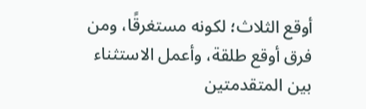أوقع الثلاث؛ لكونه مستغرقًا، ومن فرق أوقع طلقة، وأعمل الاستثناء بين المتقدمتين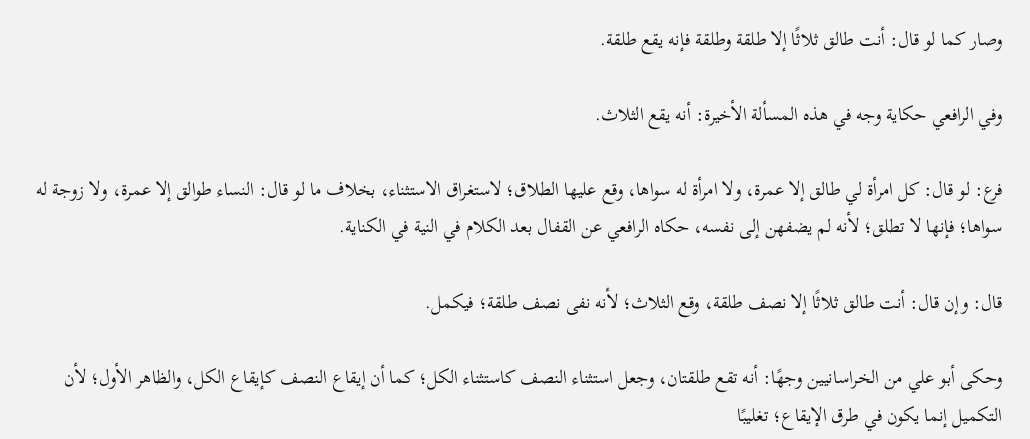وصار كما لو قال: أنت طالق ثلاثًا إلا طلقة وطلقة فإنه يقع طلقة.

وفي الرافعي حكاية وجه في هذه المسألة الأخيرة: أنه يقع الثلاث.

فرع: لو قال: كل امرأة لي طالق إلا عمرة، ولا امرأة له سواها، وقع عليها الطلاق؛ لاستغراق الاستثناء، بخلاف ما لو قال: النساء طوالق إلا عمرة، ولا زوجة له سواها؛ فإنها لا تطلق؛ لأنه لم يضفهن إلى نفسه، حكاه الرافعي عن القفال بعد الكلام في النية في الكناية.

قال: وإن قال: أنت طالق ثلاثًا إلا نصف طلقة، وقع الثلاث؛ لأنه نفى نصف طلقة؛ فيكمل.

وحكى أبو علي من الخراسانيين وجهًا: أنه تقع طلقتان، وجعل استثناء النصف كاستثناء الكل؛ كما أن إيقاع النصف كإيقاع الكل، والظاهر الأول؛ لأن التكميل إنما يكون في طرق الإيقاع؛ تغليبًا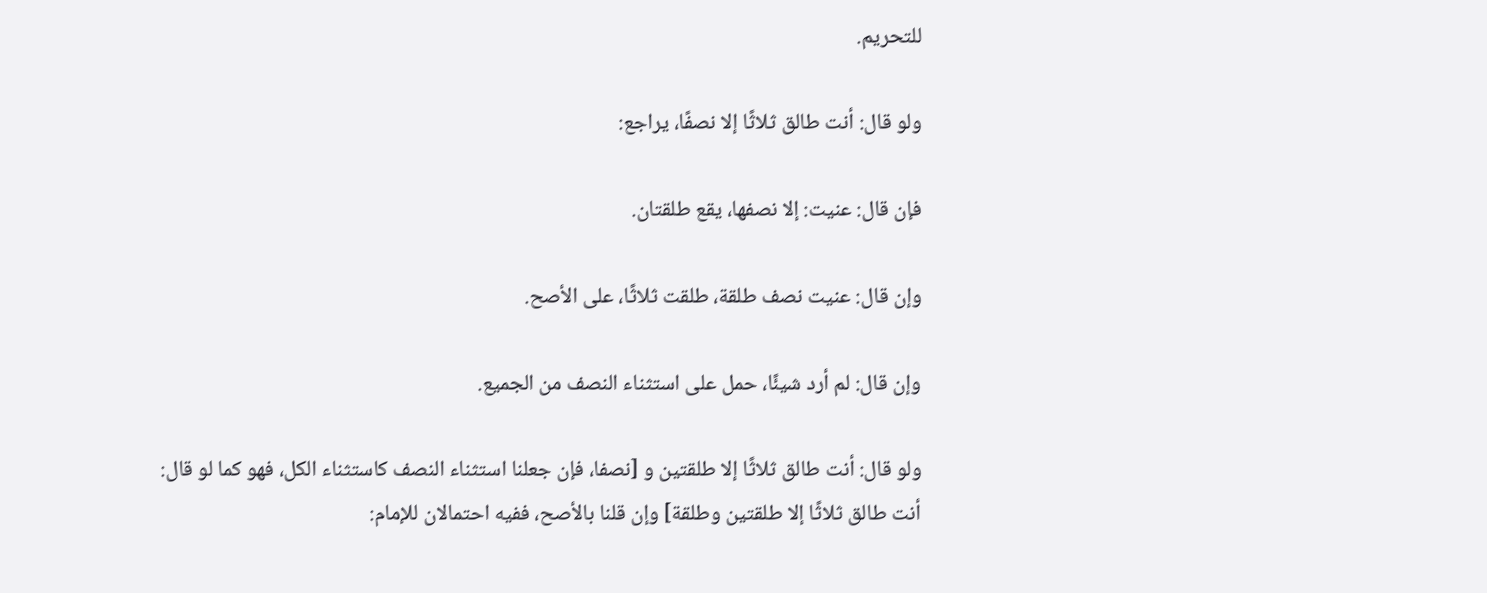للتحريم.

ولو قال: أنت طالق ثلاثًا إلا نصفًا، يراجع:

فإن قال: عنيت: إلا نصفها، يقع طلقتان.

وإن قال: عنيت نصف طلقة، طلقت ثلاثًا، على الأصح.

وإن قال: لم أرد شيئًا، حمل على استثناء النصف من الجميع.

ولو قال: أنت طالق ثلاثًا إلا طلقتين و [نصفا، فإن جعلنا استثناء النصف كاستثناء الكل، فهو كما لو قال: أنت طالق ثلاثًا إلا طلقتين وطلقة] وإن قلنا بالأصح، ففيه احتمالان للإمام: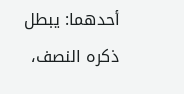أحدهما: يبطل ذكره النصف،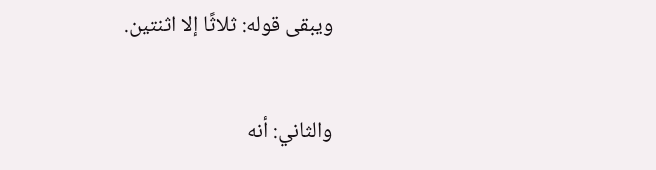ويبقى قوله: ثلاثًا إلا اثنتين.

والثاني: أنه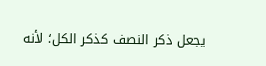يجعل ذكر النصف كذكر الكل؛ لأنه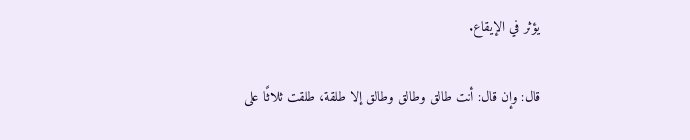يؤثر في الإيقاع.

قال: وإن قال: أنت طالق وطالق وطالق إلا طلقة، طلقت ثلاثًا على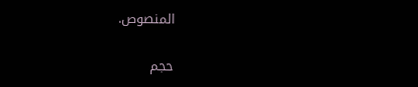المنصوص.

حجم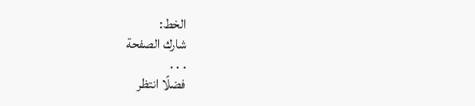الخط:
شارك الصفحة
. . .
فضلًا انتظر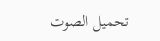تحميل الصوت